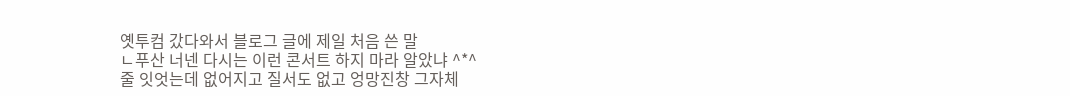옛투컴 갔다와서 블로그 글에 제일 처음 쓴 말
ㄴ푸산 너넨 다시는 이런 콘서트 하지 마라 알았냐 ^*^
줄 잇엇는데 없어지고 질서도 없고 엉망진창 그자체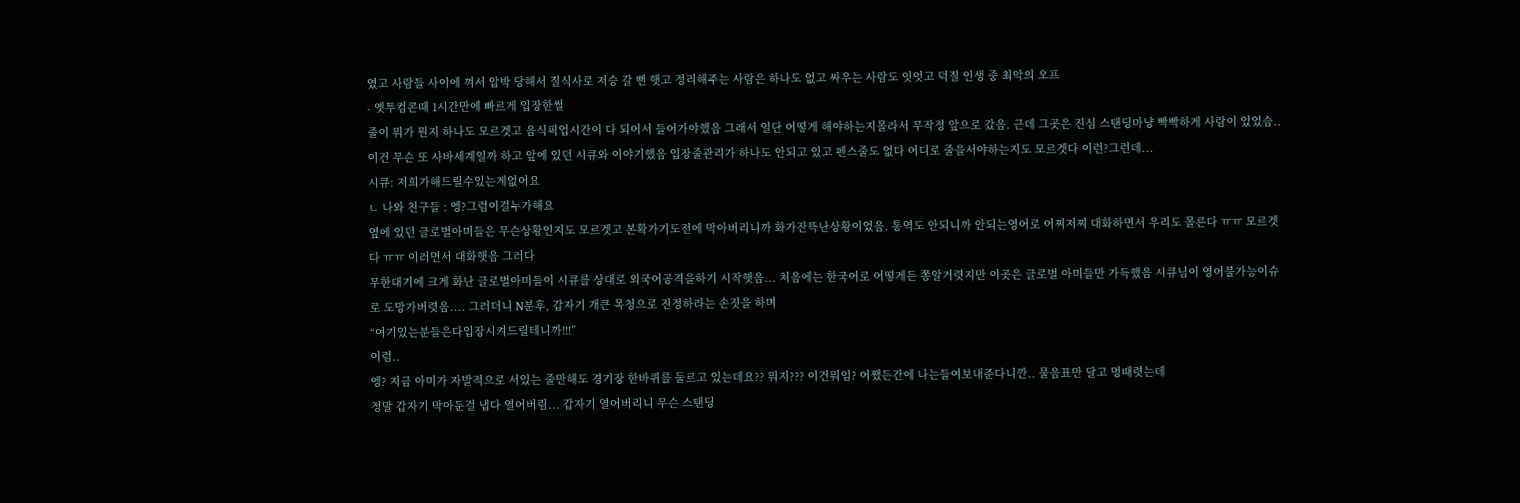였고 사람들 사이에 껴서 압박 당해서 질식사로 저승 갈 뻔 햇고 정리해주는 사람은 하나도 없고 싸우는 사람도 잇엇고 덕질 인생 중 최악의 오프
- 옛투컴콘때 1시간만에 빠르게 입장한썰
줄이 뭐가 뭔지 하나도 모르겟고 음식픽업시간이 다 되어서 들어가야했음 그래서 일단 어떻게 해야하는지몰라서 무작정 앞으로 갔음. 근데 그곳은 진심 스탠딩마냥 빡빡하게 사람이 있었슴.. 이건 무슨 또 사바세계일까 하고 앞에 있던 시큐와 이야기했음 입장줄관리가 하나도 안되고 있고 펜스줄도 없다 어디로 줄을서야하는지도 모르겟다 이런?그런데...
시큐: 저희가해드릴수있는게없어요
ㄴ 나와 친구들 : 엥?그럼이걸누가해요
옆에 있던 글로벌아미들은 무슨상황인지도 모르겟고 본확가기도전에 막아버리니까 화가잔뜩난상황이었음. 통역도 안되니까 안되는영어로 어찌저찌 대화하면서 우리도 몰른다 ㅠㅠ 모르겟다 ㅠㅠ 이러면서 대화햇음 그러다
무한대기에 크게 화난 글로벌아미들이 시큐를 상대로 외국어공격을하기 시작햇음... 처음에는 한국어로 어떻게든 쫑알거렷지만 이곳은 글로벌 아미들만 가득했음 시큐님이 영어불가능이슈로 도망가버렷음.... 그러더니 N분후, 갑자기 개큰 목청으로 진정하라는 손짓을 하며
“여기있는분들은다입장시켜드릴테니까!!!”
이럼..
엥? 지금 아미가 자발적으로 서있는 줄만해도 경기장 한바퀴를 둘르고 있는데요?? 뭐지??? 이건뭐임? 어쨌든간에 나는들여보내준다니깐.. 물음표만 달고 멍때렷는데
정말 갑자기 막아둔걸 냅다 열어버림... 갑자기 열어버리니 무슨 스탠딩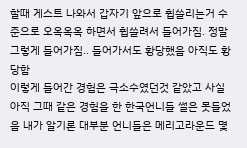할때 게스트 나와서 갑자기 앞으로 휩쓸리는거 수준으로 오옥옥옥 하면서 휩쓸려서 들어가짐. 정말 그렇게 들어가짐.. 들어가서도 황당했음 아직도 황당함
이렇게 들어간 경험은 극소수였던것 같았고 사실 아직 그때 같은 경험을 한 한국언니들 썰은 못들었음 내가 알기론 대부분 언니들은 메리고라운드 몇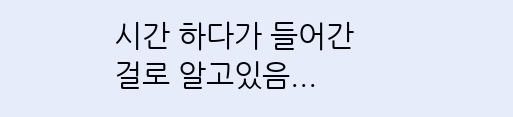시간 하다가 들어간걸로 알고있음...